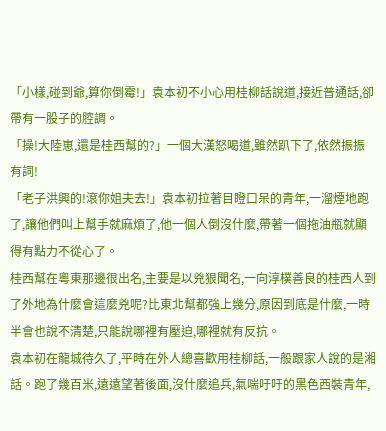「小樣,碰到爺,算你倒霉!」袁本初不小心用桂柳話說道,接近普通話,卻帶有一股子的腔調。
「操!大陸崽,還是桂西幫的?」一個大漢怒喝道,雖然趴下了,依然振振有詞!
「老子洪興的!滾你姐夫去!」袁本初拉著目瞪口呆的青年,一溜煙地跑了,讓他們叫上幫手就麻煩了,他一個人倒沒什麼,帶著一個拖油瓶就顯得有點力不從心了。
桂西幫在粵東那邊很出名,主要是以兇狠聞名,一向淳樸善良的桂西人到了外地為什麼會這麼兇呢?比東北幫都強上幾分,原因到底是什麼,一時半會也說不清楚,只能說哪裡有壓迫,哪裡就有反抗。
袁本初在龍城待久了,平時在外人總喜歡用桂柳話,一般跟家人說的是湘話。跑了幾百米,遠遠望著後面,沒什麼追兵,氣喘吁吁的黑色西裝青年,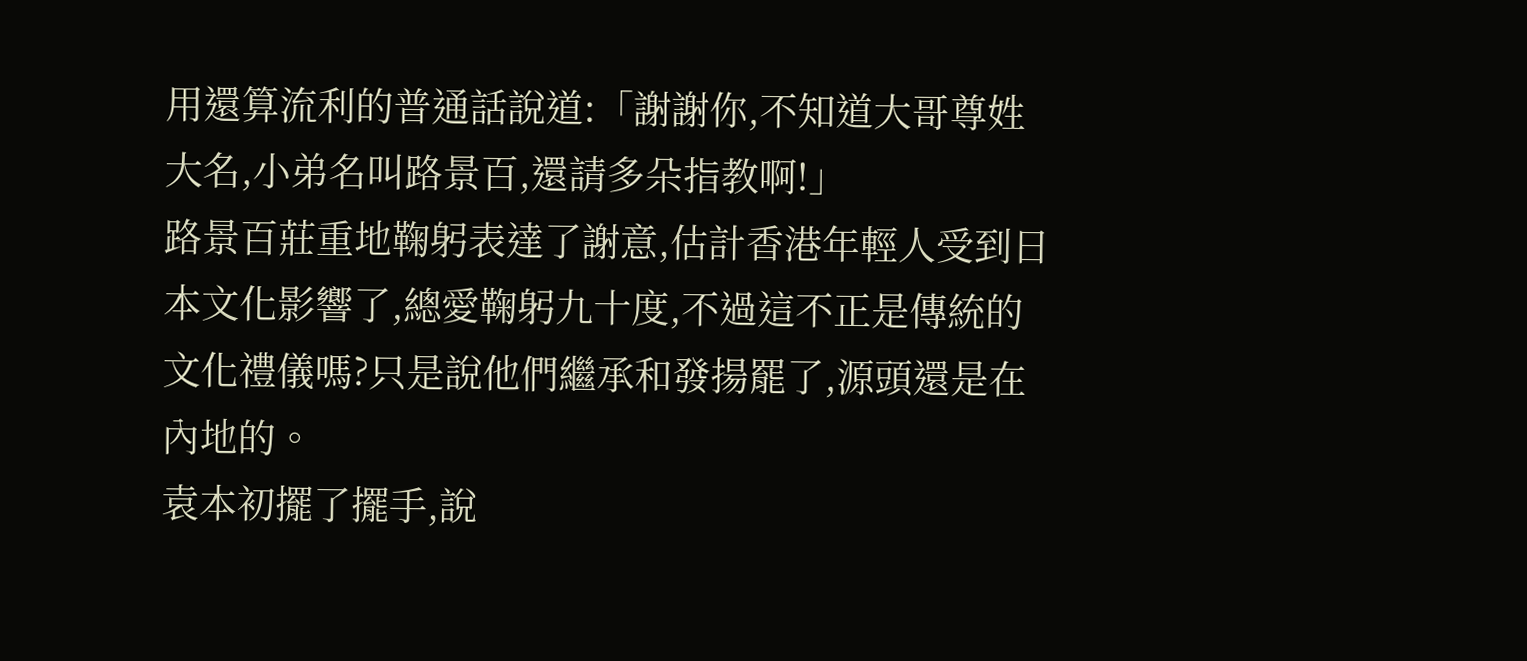用還算流利的普通話說道:「謝謝你,不知道大哥尊姓大名,小弟名叫路景百,還請多朵指教啊!」
路景百莊重地鞠躬表達了謝意,估計香港年輕人受到日本文化影響了,總愛鞠躬九十度,不過這不正是傳統的文化禮儀嗎?只是說他們繼承和發揚罷了,源頭還是在內地的。
袁本初擺了擺手,說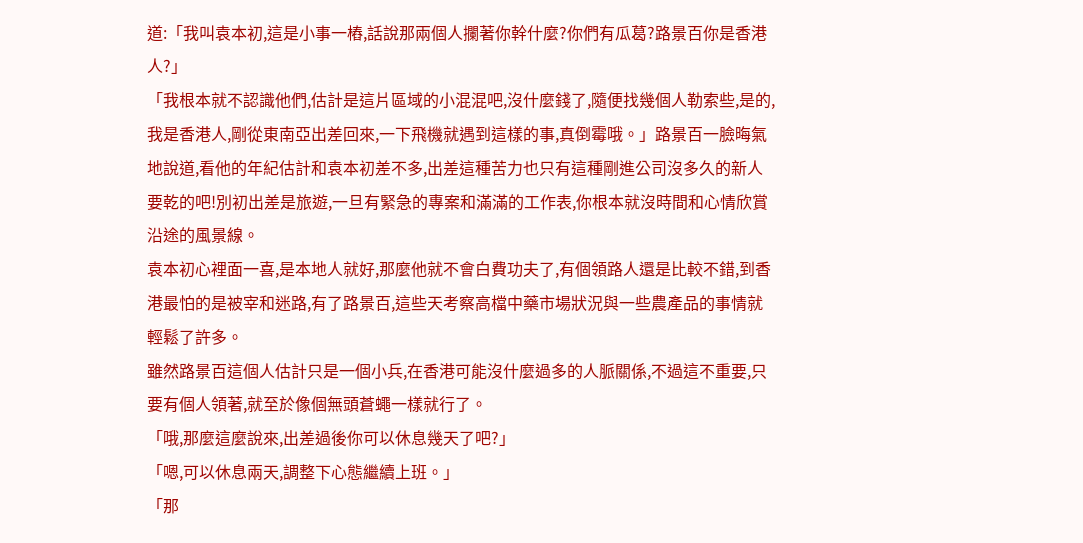道:「我叫袁本初,這是小事一樁,話說那兩個人攔著你幹什麼?你們有瓜葛?路景百你是香港人?」
「我根本就不認識他們,估計是這片區域的小混混吧,沒什麼錢了,隨便找幾個人勒索些,是的,我是香港人,剛從東南亞出差回來,一下飛機就遇到這樣的事,真倒霉哦。」路景百一臉晦氣地說道,看他的年紀估計和袁本初差不多,出差這種苦力也只有這種剛進公司沒多久的新人要乾的吧!別初出差是旅遊,一旦有緊急的專案和滿滿的工作表,你根本就沒時間和心情欣賞沿途的風景線。
袁本初心裡面一喜,是本地人就好,那麼他就不會白費功夫了,有個領路人還是比較不錯,到香港最怕的是被宰和迷路,有了路景百,這些天考察高檔中藥市場狀況與一些農產品的事情就輕鬆了許多。
雖然路景百這個人估計只是一個小兵,在香港可能沒什麼過多的人脈關係,不過這不重要,只要有個人領著,就至於像個無頭蒼蠅一樣就行了。
「哦,那麼這麼說來,出差過後你可以休息幾天了吧?」
「嗯,可以休息兩天,調整下心態繼續上班。」
「那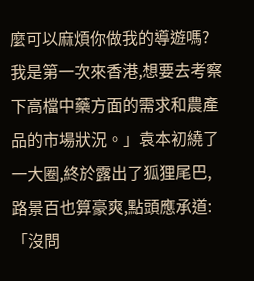麼可以麻煩你做我的導遊嗎?我是第一次來香港,想要去考察下高檔中藥方面的需求和農產品的市場狀況。」袁本初繞了一大圈,終於露出了狐狸尾巴,路景百也算豪爽,點頭應承道:「沒問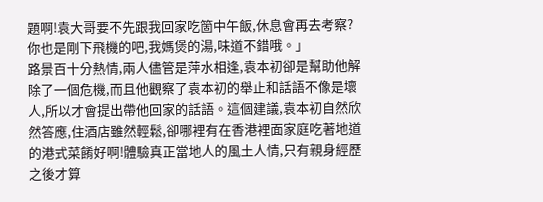題啊!袁大哥要不先跟我回家吃箇中午飯,休息會再去考察?你也是剛下飛機的吧,我媽煲的湯,味道不錯哦。」
路景百十分熱情,兩人儘管是萍水相逢,袁本初卻是幫助他解除了一個危機,而且他觀察了袁本初的舉止和話語不像是壞人,所以才會提出帶他回家的話語。這個建議,袁本初自然欣然答應,住酒店雖然輕鬆,卻哪裡有在香港裡面家庭吃著地道的港式菜餚好啊!體驗真正當地人的風土人情,只有親身經歷之後才算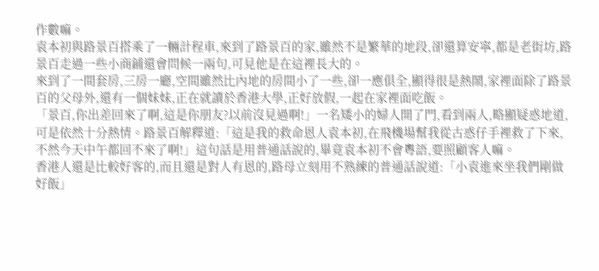作數嘛。
袁本初與路景百搭乘了一輛計程車,來到了路景百的家,雖然不是繁華的地段,卻還算安寧,都是老街坊,路景百走過一些小商鋪還會問候一兩句,可見他是在這裡長大的。
來到了一間套房,三房一廳,空間雖然比內地的房間小了一些,卻一應俱全,顯得很是熱鬧,家裡面除了路景百的父母外,還有一個妹妹,正在就讀於香港大學,正好放假,一起在家裡面吃飯。
「景百,你出差回來了啊,這是你朋友?以前沒見過啊!」一名矮小的婦人開了門,看到兩人,略顯疑惑地道,可是依然十分熱情。路景百解釋道:「這是我的救命恩人袁本初,在飛機場幫我從古惑仔手裡救了下來,不然今天中午都回不來了啊!」這句話是用普通話說的,畢竟袁本初不會粵語,要照顧客人嘛。
香港人還是比較好客的,而且還是對人有恩的,路母立刻用不熟練的普通話說道:「小袁進來坐我們剛做好飯」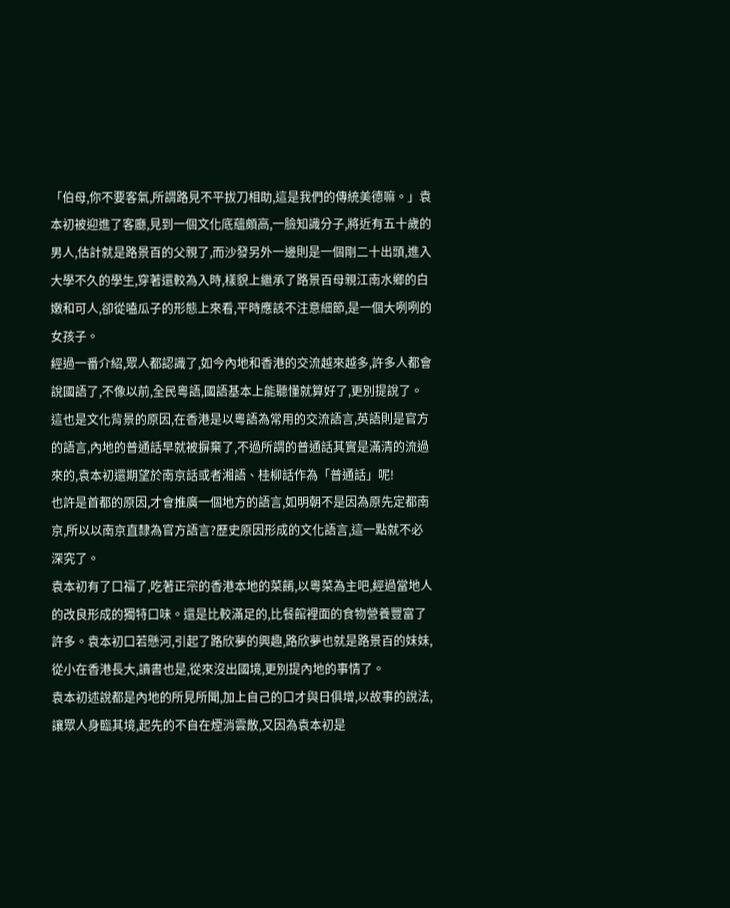「伯母,你不要客氣,所謂路見不平拔刀相助,這是我們的傳統美德嘛。」袁本初被迎進了客廳,見到一個文化底蘊頗高,一臉知識分子,將近有五十歲的男人,估計就是路景百的父親了,而沙發另外一邊則是一個剛二十出頭,進入大學不久的學生,穿著還較為入時,樣貌上繼承了路景百母親江南水鄉的白嫩和可人,卻從嗑瓜子的形態上來看,平時應該不注意細節,是一個大咧咧的女孩子。
經過一番介紹,眾人都認識了,如今內地和香港的交流越來越多,許多人都會說國語了,不像以前,全民粵語,國語基本上能聽懂就算好了,更別提說了。
這也是文化背景的原因,在香港是以粵語為常用的交流語言,英語則是官方的語言,內地的普通話早就被摒棄了,不過所謂的普通話其實是滿清的流過來的,袁本初還期望於南京話或者湘語、桂柳話作為「普通話」呢!
也許是首都的原因,才會推廣一個地方的語言,如明朝不是因為原先定都南京,所以以南京直隸為官方語言?歷史原因形成的文化語言,這一點就不必深究了。
袁本初有了口福了,吃著正宗的香港本地的菜餚,以粵菜為主吧,經過當地人的改良形成的獨特口味。還是比較滿足的,比餐館裡面的食物營養豐富了許多。袁本初口若懸河,引起了路欣夢的興趣,路欣夢也就是路景百的妹妹,從小在香港長大,讀書也是,從來沒出國境,更別提內地的事情了。
袁本初述說都是內地的所見所聞,加上自己的口才與日俱增,以故事的說法,讓眾人身臨其境,起先的不自在煙消雲散,又因為袁本初是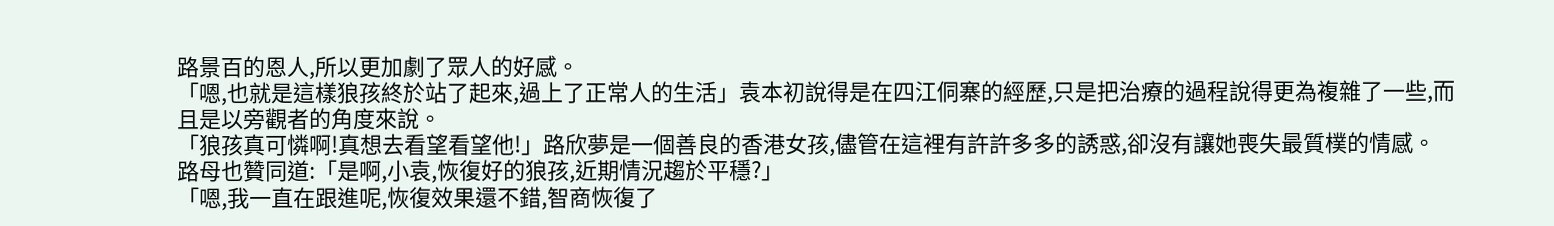路景百的恩人,所以更加劇了眾人的好感。
「嗯,也就是這樣狼孩終於站了起來,過上了正常人的生活」袁本初說得是在四江侗寨的經歷,只是把治療的過程說得更為複雜了一些,而且是以旁觀者的角度來說。
「狼孩真可憐啊!真想去看望看望他!」路欣夢是一個善良的香港女孩,儘管在這裡有許許多多的誘惑,卻沒有讓她喪失最質樸的情感。
路母也贊同道:「是啊,小袁,恢復好的狼孩,近期情況趨於平穩?」
「嗯,我一直在跟進呢,恢復效果還不錯,智商恢復了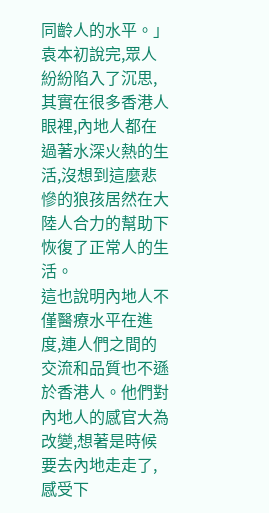同齡人的水平。」袁本初說完,眾人紛紛陷入了沉思,其實在很多香港人眼裡,內地人都在過著水深火熱的生活,沒想到這麼悲慘的狼孩居然在大陸人合力的幫助下恢復了正常人的生活。
這也說明內地人不僅醫療水平在進度,連人們之間的交流和品質也不遜於香港人。他們對內地人的感官大為改變,想著是時候要去內地走走了,感受下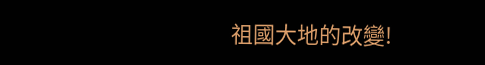祖國大地的改變!